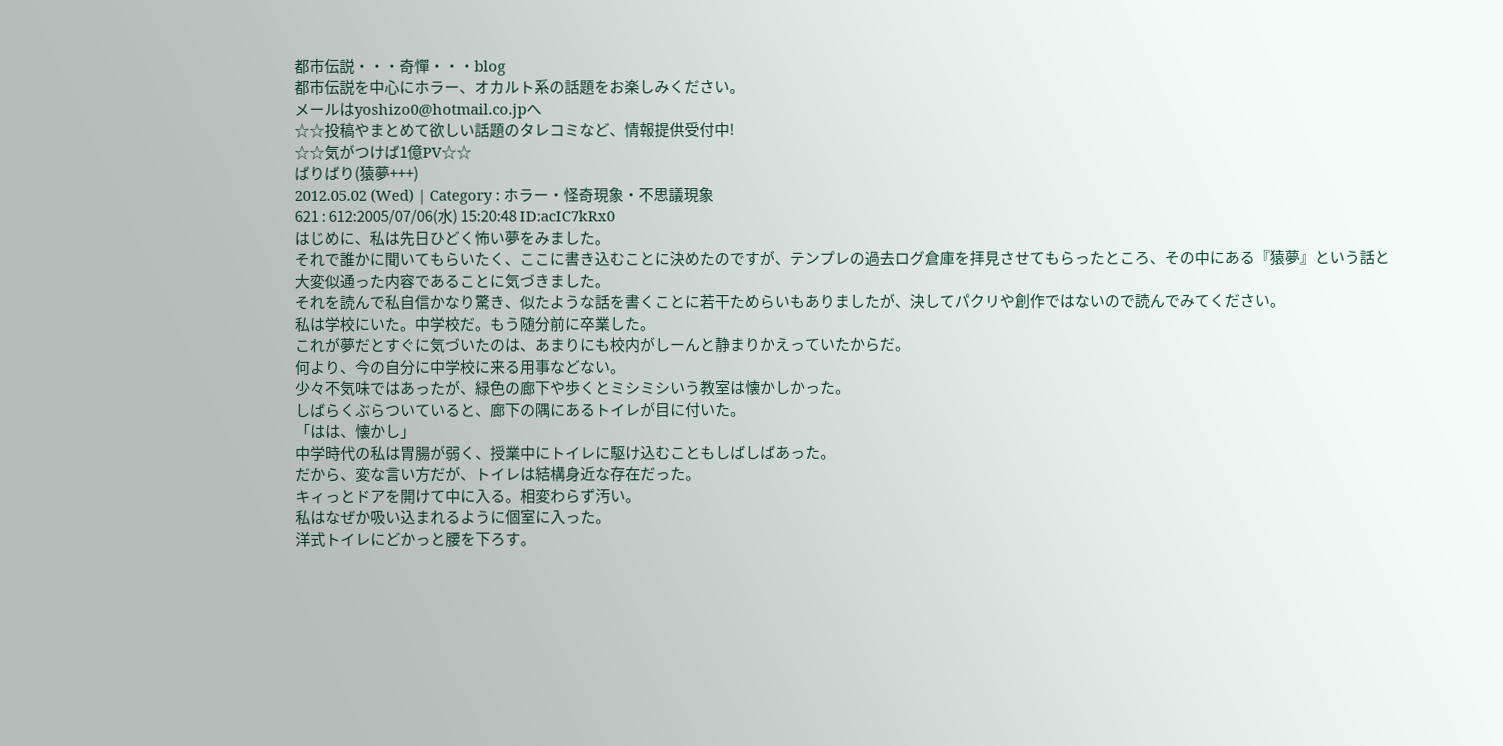都市伝説・・・奇憚・・・blog
都市伝説を中心にホラー、オカルト系の話題をお楽しみください。
メールはyoshizo0@hotmail.co.jpへ
☆☆投稿やまとめて欲しい話題のタレコミなど、情報提供受付中!
☆☆気がつけば1億PV☆☆
ばりばり(猿夢+++)
2012.05.02 (Wed) | Category : ホラー・怪奇現象・不思議現象
621 : 612:2005/07/06(水) 15:20:48 ID:acIC7kRx0
はじめに、私は先日ひどく怖い夢をみました。
それで誰かに聞いてもらいたく、ここに書き込むことに決めたのですが、テンプレの過去ログ倉庫を拝見させてもらったところ、その中にある『猿夢』という話と大変似通った内容であることに気づきました。
それを読んで私自信かなり驚き、似たような話を書くことに若干ためらいもありましたが、決してパクリや創作ではないので読んでみてください。
私は学校にいた。中学校だ。もう随分前に卒業した。
これが夢だとすぐに気づいたのは、あまりにも校内がしーんと静まりかえっていたからだ。
何より、今の自分に中学校に来る用事などない。
少々不気味ではあったが、緑色の廊下や歩くとミシミシいう教室は懐かしかった。
しばらくぶらついていると、廊下の隅にあるトイレが目に付いた。
「はは、懐かし」
中学時代の私は胃腸が弱く、授業中にトイレに駆け込むこともしばしばあった。
だから、変な言い方だが、トイレは結構身近な存在だった。
キィっとドアを開けて中に入る。相変わらず汚い。
私はなぜか吸い込まれるように個室に入った。
洋式トイレにどかっと腰を下ろす。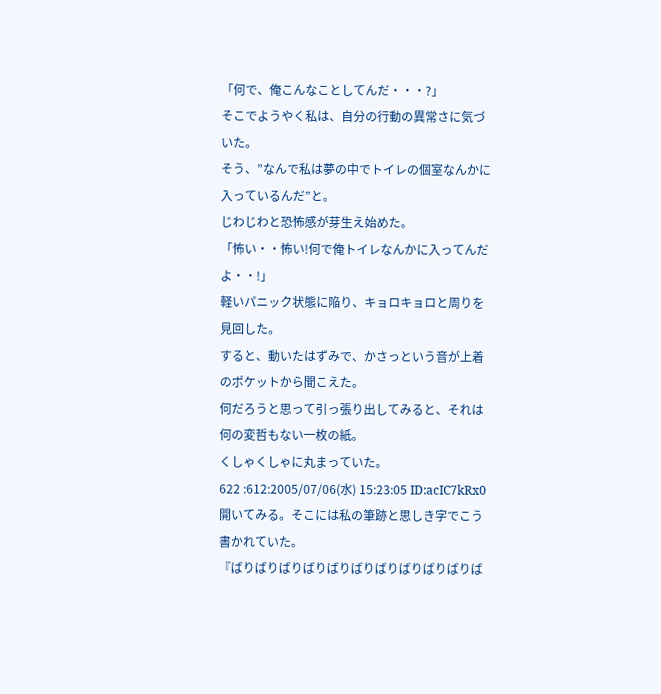「何で、俺こんなことしてんだ・・・?」
そこでようやく私は、自分の行動の異常さに気づいた。
そう、”なんで私は夢の中でトイレの個室なんかに入っているんだ”と。
じわじわと恐怖感が芽生え始めた。
「怖い・・怖い!何で俺トイレなんかに入ってんだよ・・!」
軽いパニック状態に陥り、キョロキョロと周りを見回した。
すると、動いたはずみで、かさっという音が上着のポケットから聞こえた。
何だろうと思って引っ張り出してみると、それは何の変哲もない一枚の紙。
くしゃくしゃに丸まっていた。
622 :612:2005/07/06(水) 15:23:05 ID:acIC7kRx0
開いてみる。そこには私の筆跡と思しき字でこう書かれていた。
『ばりばりばりばりばりばりばりばりばりばりば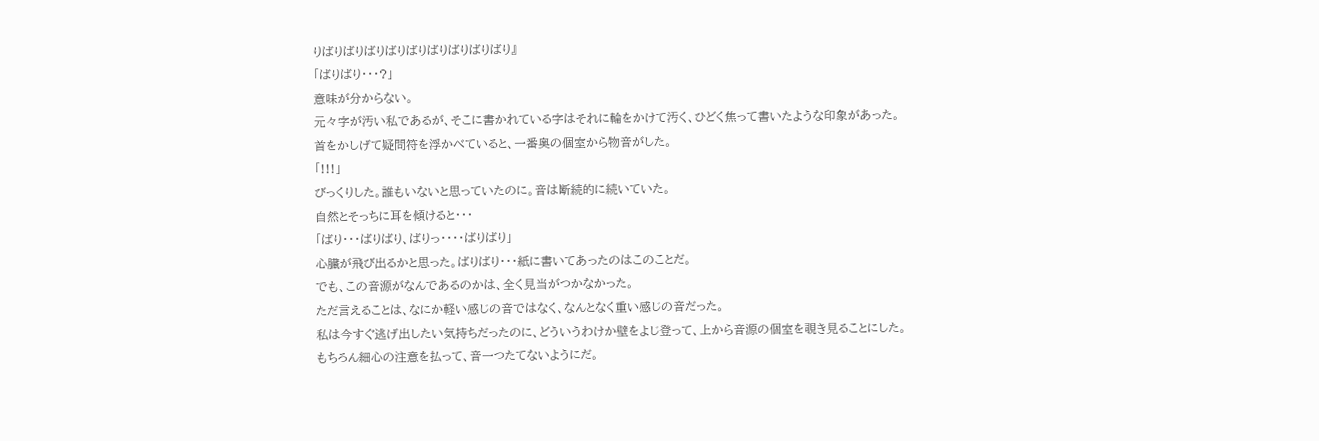りばりばりばりばりばりばりばりばりばり』
「ばりばり・・・?」
意味が分からない。
元々字が汚い私であるが、そこに書かれている字はそれに輪をかけて汚く、ひどく焦って書いたような印象があった。
首をかしげて疑問符を浮かべていると、一番奥の個室から物音がした。
「!!!」
びっくりした。誰もいないと思っていたのに。音は断続的に続いていた。
自然とそっちに耳を傾けると・・・
「ばり・・・ばりばり、ばりっ・・・・ばりばり」
心臓が飛び出るかと思った。ばりばり・・・紙に書いてあったのはこのことだ。
でも、この音源がなんであるのかは、全く見当がつかなかった。
ただ言えることは、なにか軽い感じの音ではなく、なんとなく重い感じの音だった。
私は今すぐ逃げ出したい気持ちだったのに、どういうわけか壁をよじ登って、上から音源の個室を覗き見ることにした。
もちろん細心の注意を払って、音一つたてないようにだ。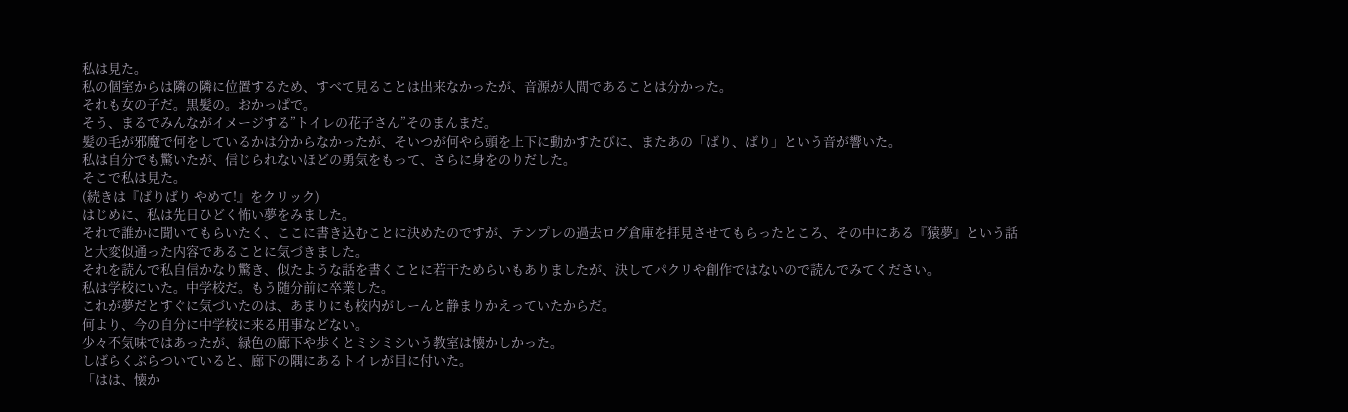私は見た。
私の個室からは隣の隣に位置するため、すべて見ることは出来なかったが、音源が人間であることは分かった。
それも女の子だ。黒髪の。おかっぱで。
そう、まるでみんながイメージする”トイレの花子さん”そのまんまだ。
髪の毛が邪魔で何をしているかは分からなかったが、そいつが何やら頭を上下に動かすたびに、またあの「ばり、ばり」という音が響いた。
私は自分でも驚いたが、信じられないほどの勇気をもって、さらに身をのりだした。
そこで私は見た。
(続きは『ばりばり やめて!』をクリック)
はじめに、私は先日ひどく怖い夢をみました。
それで誰かに聞いてもらいたく、ここに書き込むことに決めたのですが、テンプレの過去ログ倉庫を拝見させてもらったところ、その中にある『猿夢』という話と大変似通った内容であることに気づきました。
それを読んで私自信かなり驚き、似たような話を書くことに若干ためらいもありましたが、決してパクリや創作ではないので読んでみてください。
私は学校にいた。中学校だ。もう随分前に卒業した。
これが夢だとすぐに気づいたのは、あまりにも校内がしーんと静まりかえっていたからだ。
何より、今の自分に中学校に来る用事などない。
少々不気味ではあったが、緑色の廊下や歩くとミシミシいう教室は懐かしかった。
しばらくぶらついていると、廊下の隅にあるトイレが目に付いた。
「はは、懐か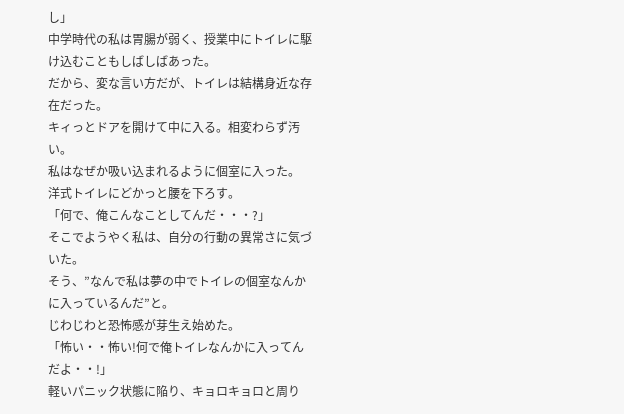し」
中学時代の私は胃腸が弱く、授業中にトイレに駆け込むこともしばしばあった。
だから、変な言い方だが、トイレは結構身近な存在だった。
キィっとドアを開けて中に入る。相変わらず汚い。
私はなぜか吸い込まれるように個室に入った。
洋式トイレにどかっと腰を下ろす。
「何で、俺こんなことしてんだ・・・?」
そこでようやく私は、自分の行動の異常さに気づいた。
そう、”なんで私は夢の中でトイレの個室なんかに入っているんだ”と。
じわじわと恐怖感が芽生え始めた。
「怖い・・怖い!何で俺トイレなんかに入ってんだよ・・!」
軽いパニック状態に陥り、キョロキョロと周り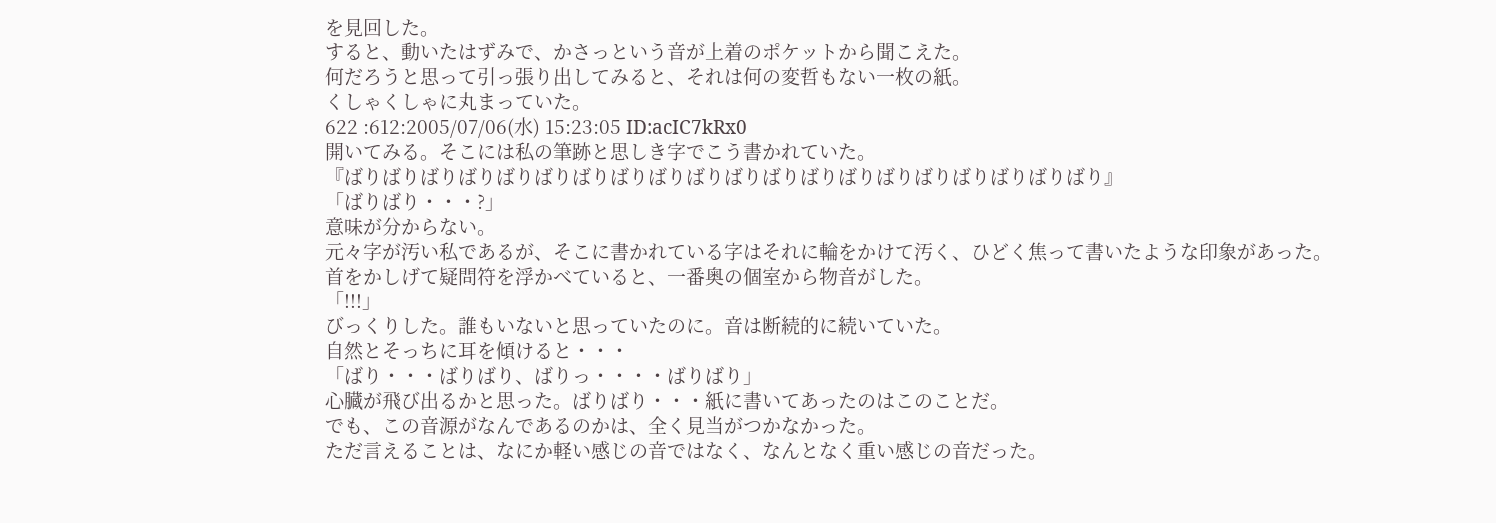を見回した。
すると、動いたはずみで、かさっという音が上着のポケットから聞こえた。
何だろうと思って引っ張り出してみると、それは何の変哲もない一枚の紙。
くしゃくしゃに丸まっていた。
622 :612:2005/07/06(水) 15:23:05 ID:acIC7kRx0
開いてみる。そこには私の筆跡と思しき字でこう書かれていた。
『ばりばりばりばりばりばりばりばりばりばりばりばりばりばりばりばりばりばりばりばり』
「ばりばり・・・?」
意味が分からない。
元々字が汚い私であるが、そこに書かれている字はそれに輪をかけて汚く、ひどく焦って書いたような印象があった。
首をかしげて疑問符を浮かべていると、一番奥の個室から物音がした。
「!!!」
びっくりした。誰もいないと思っていたのに。音は断続的に続いていた。
自然とそっちに耳を傾けると・・・
「ばり・・・ばりばり、ばりっ・・・・ばりばり」
心臓が飛び出るかと思った。ばりばり・・・紙に書いてあったのはこのことだ。
でも、この音源がなんであるのかは、全く見当がつかなかった。
ただ言えることは、なにか軽い感じの音ではなく、なんとなく重い感じの音だった。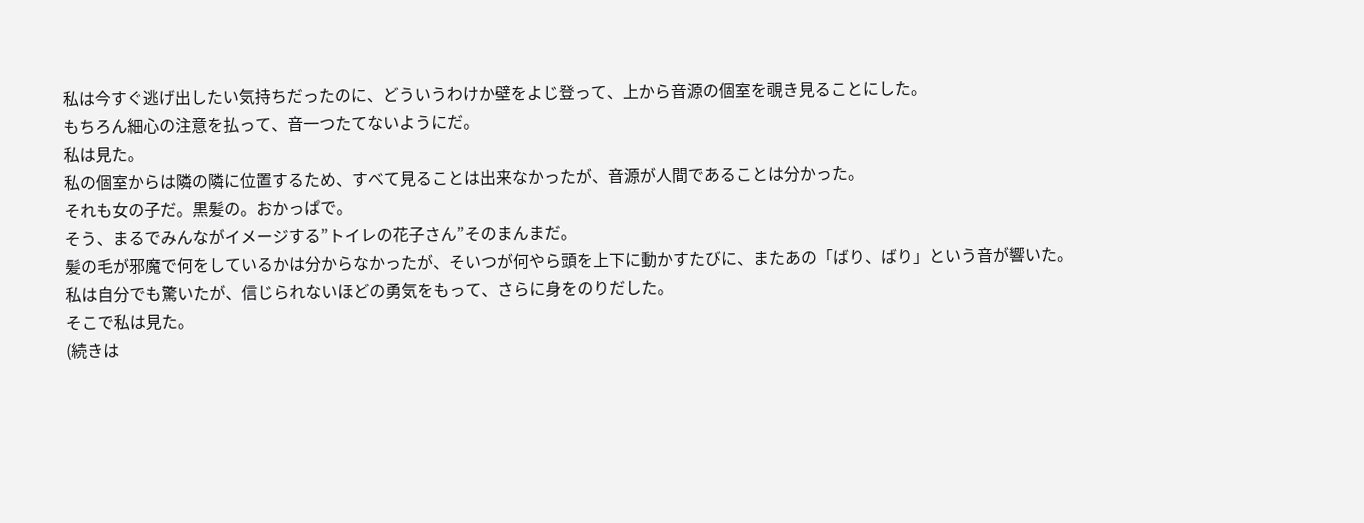私は今すぐ逃げ出したい気持ちだったのに、どういうわけか壁をよじ登って、上から音源の個室を覗き見ることにした。
もちろん細心の注意を払って、音一つたてないようにだ。
私は見た。
私の個室からは隣の隣に位置するため、すべて見ることは出来なかったが、音源が人間であることは分かった。
それも女の子だ。黒髪の。おかっぱで。
そう、まるでみんながイメージする”トイレの花子さん”そのまんまだ。
髪の毛が邪魔で何をしているかは分からなかったが、そいつが何やら頭を上下に動かすたびに、またあの「ばり、ばり」という音が響いた。
私は自分でも驚いたが、信じられないほどの勇気をもって、さらに身をのりだした。
そこで私は見た。
(続きは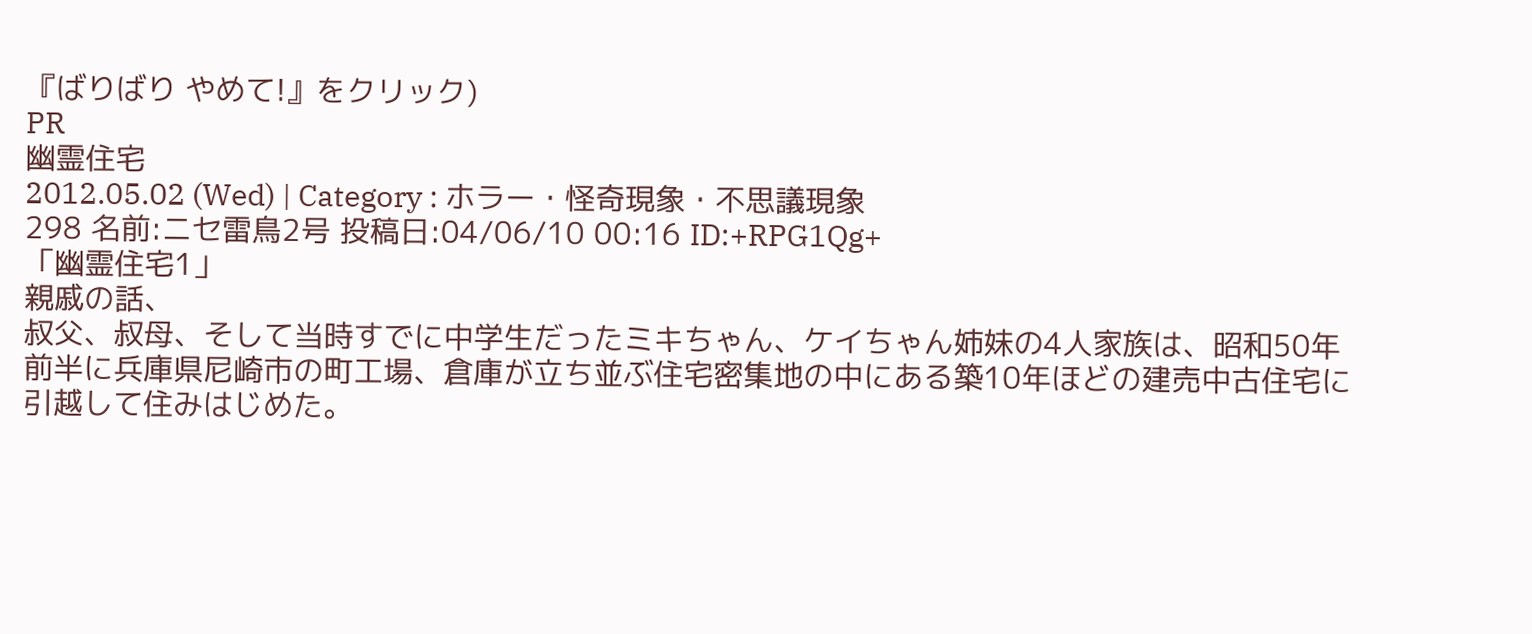『ばりばり やめて!』をクリック)
PR
幽霊住宅
2012.05.02 (Wed) | Category : ホラー・怪奇現象・不思議現象
298 名前:ニセ雷鳥2号 投稿日:04/06/10 00:16 ID:+RPG1Qg+
「幽霊住宅1」
親戚の話、
叔父、叔母、そして当時すでに中学生だったミキちゃん、ケイちゃん姉妹の4人家族は、昭和50年前半に兵庫県尼崎市の町工場、倉庫が立ち並ぶ住宅密集地の中にある築10年ほどの建売中古住宅に引越して住みはじめた。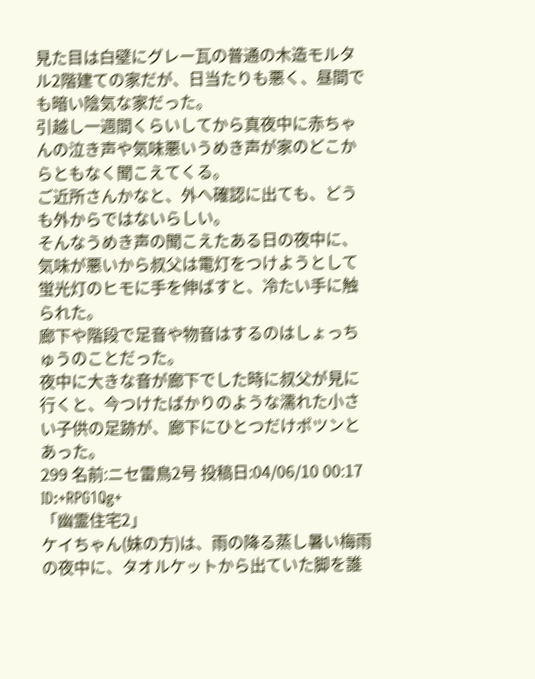見た目は白壁にグレー瓦の普通の木造モルタル2階建ての家だが、日当たりも悪く、昼間でも暗い陰気な家だった。
引越し一週間くらいしてから真夜中に赤ちゃんの泣き声や気味悪いうめき声が家のどこからともなく聞こえてくる。
ご近所さんかなと、外へ確認に出ても、どうも外からではないらしい。
そんなうめき声の聞こえたある日の夜中に、気味が悪いから叔父は電灯をつけようとして蛍光灯のヒモに手を伸ばすと、冷たい手に触られた。
廊下や階段で足音や物音はするのはしょっちゅうのことだった。
夜中に大きな音が廊下でした時に叔父が見に行くと、今つけたばかりのような濡れた小さい子供の足跡が、廊下にひとつだけポツンとあった。
299 名前:ニセ雷鳥2号 投稿日:04/06/10 00:17 ID:+RPG1Qg+
「幽霊住宅2」
ケイちゃん(妹の方)は、雨の降る蒸し暑い梅雨の夜中に、タオルケットから出ていた脚を誰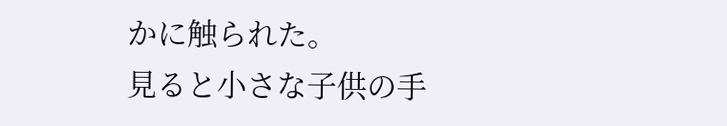かに触られた。
見ると小さな子供の手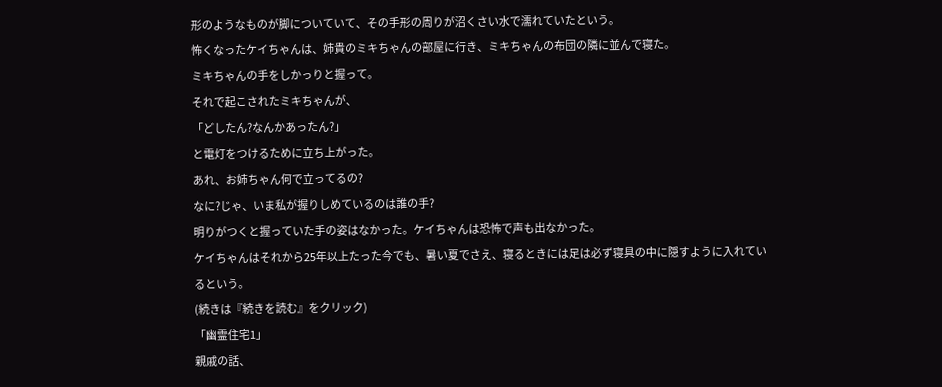形のようなものが脚についていて、その手形の周りが沼くさい水で濡れていたという。
怖くなったケイちゃんは、姉貴のミキちゃんの部屋に行き、ミキちゃんの布団の隣に並んで寝た。
ミキちゃんの手をしかっりと握って。
それで起こされたミキちゃんが、
「どしたん?なんかあったん?」
と電灯をつけるために立ち上がった。
あれ、お姉ちゃん何で立ってるの?
なに?じゃ、いま私が握りしめているのは誰の手?
明りがつくと握っていた手の姿はなかった。ケイちゃんは恐怖で声も出なかった。
ケイちゃんはそれから25年以上たった今でも、暑い夏でさえ、寝るときには足は必ず寝具の中に隠すように入れているという。
(続きは『続きを読む』をクリック)
「幽霊住宅1」
親戚の話、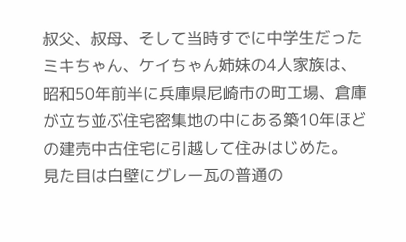叔父、叔母、そして当時すでに中学生だったミキちゃん、ケイちゃん姉妹の4人家族は、昭和50年前半に兵庫県尼崎市の町工場、倉庫が立ち並ぶ住宅密集地の中にある築10年ほどの建売中古住宅に引越して住みはじめた。
見た目は白壁にグレー瓦の普通の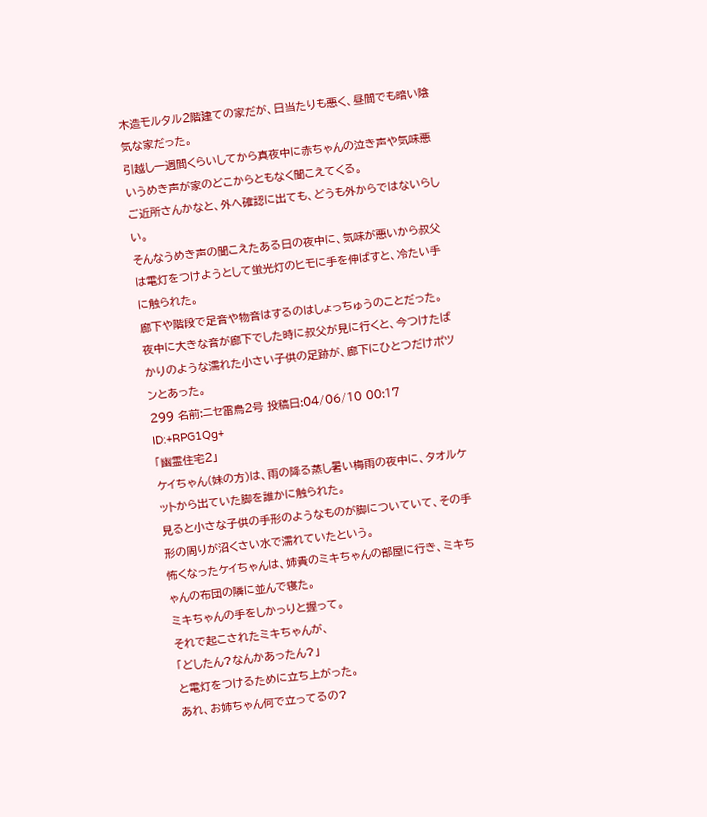木造モルタル2階建ての家だが、日当たりも悪く、昼間でも暗い陰気な家だった。
引越し一週間くらいしてから真夜中に赤ちゃんの泣き声や気味悪いうめき声が家のどこからともなく聞こえてくる。
ご近所さんかなと、外へ確認に出ても、どうも外からではないらしい。
そんなうめき声の聞こえたある日の夜中に、気味が悪いから叔父は電灯をつけようとして蛍光灯のヒモに手を伸ばすと、冷たい手に触られた。
廊下や階段で足音や物音はするのはしょっちゅうのことだった。
夜中に大きな音が廊下でした時に叔父が見に行くと、今つけたばかりのような濡れた小さい子供の足跡が、廊下にひとつだけポツンとあった。
299 名前:ニセ雷鳥2号 投稿日:04/06/10 00:17 ID:+RPG1Qg+
「幽霊住宅2」
ケイちゃん(妹の方)は、雨の降る蒸し暑い梅雨の夜中に、タオルケットから出ていた脚を誰かに触られた。
見ると小さな子供の手形のようなものが脚についていて、その手形の周りが沼くさい水で濡れていたという。
怖くなったケイちゃんは、姉貴のミキちゃんの部屋に行き、ミキちゃんの布団の隣に並んで寝た。
ミキちゃんの手をしかっりと握って。
それで起こされたミキちゃんが、
「どしたん?なんかあったん?」
と電灯をつけるために立ち上がった。
あれ、お姉ちゃん何で立ってるの?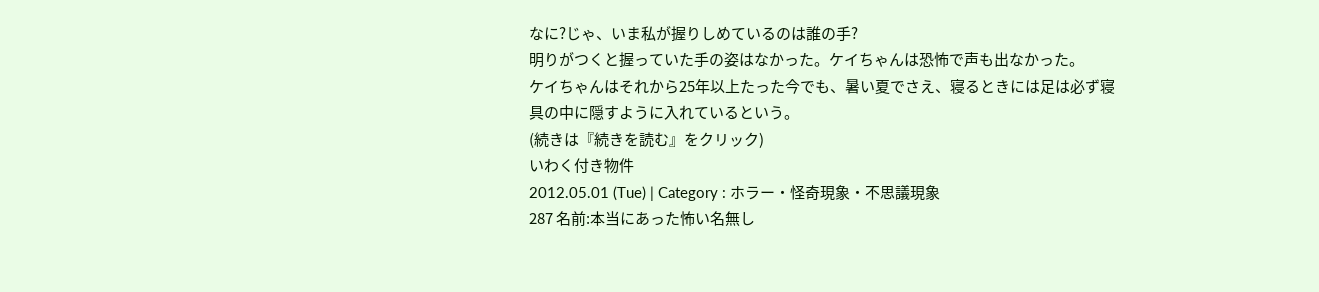なに?じゃ、いま私が握りしめているのは誰の手?
明りがつくと握っていた手の姿はなかった。ケイちゃんは恐怖で声も出なかった。
ケイちゃんはそれから25年以上たった今でも、暑い夏でさえ、寝るときには足は必ず寝具の中に隠すように入れているという。
(続きは『続きを読む』をクリック)
いわく付き物件
2012.05.01 (Tue) | Category : ホラー・怪奇現象・不思議現象
287 名前:本当にあった怖い名無し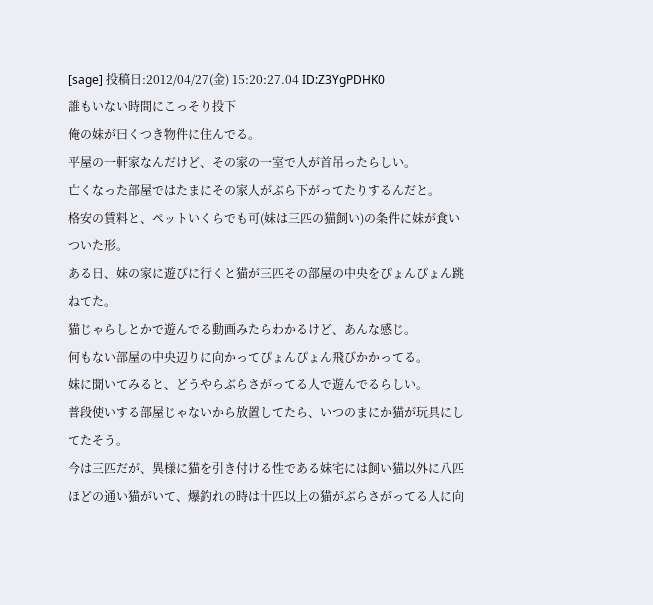[sage] 投稿日:2012/04/27(金) 15:20:27.04 ID:Z3YgPDHK0
誰もいない時間にこっそり投下
俺の妹が曰くつき物件に住んでる。
平屋の一軒家なんだけど、その家の一室で人が首吊ったらしい。
亡くなった部屋ではたまにその家人がぶら下がってたりするんだと。
格安の賃料と、ペットいくらでも可(妹は三匹の猫飼い)の条件に妹が食いついた形。
ある日、妹の家に遊びに行くと猫が三匹その部屋の中央をぴょんぴょん跳ねてた。
猫じゃらしとかで遊んでる動画みたらわかるけど、あんな感じ。
何もない部屋の中央辺りに向かってぴょんぴょん飛びかかってる。
妹に聞いてみると、どうやらぶらさがってる人で遊んでるらしい。
普段使いする部屋じゃないから放置してたら、いつのまにか猫が玩具にしてたそう。
今は三匹だが、異様に猫を引き付ける性である妹宅には飼い猫以外に八匹ほどの通い猫がいて、爆釣れの時は十匹以上の猫がぶらさがってる人に向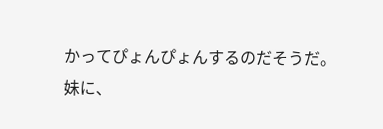かってぴょんぴょんするのだそうだ。
妹に、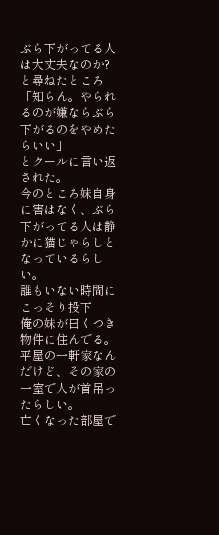ぶら下がってる人は大丈夫なのか?と尋ねたところ
「知らん。やられるのが嫌ならぶら下がるのをやめたらいい」
とクールに言い返された。
今のところ妹自身に害はなく、ぶら下がってる人は静かに猫じゃらしとなっているらしい。
誰もいない時間にこっそり投下
俺の妹が曰くつき物件に住んでる。
平屋の一軒家なんだけど、その家の一室で人が首吊ったらしい。
亡くなった部屋で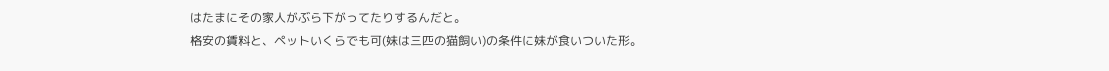はたまにその家人がぶら下がってたりするんだと。
格安の賃料と、ペットいくらでも可(妹は三匹の猫飼い)の条件に妹が食いついた形。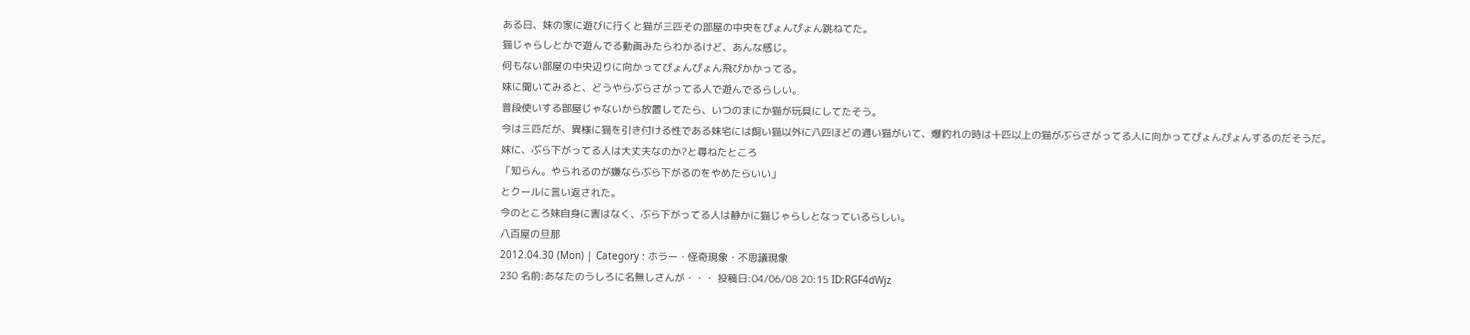ある日、妹の家に遊びに行くと猫が三匹その部屋の中央をぴょんぴょん跳ねてた。
猫じゃらしとかで遊んでる動画みたらわかるけど、あんな感じ。
何もない部屋の中央辺りに向かってぴょんぴょん飛びかかってる。
妹に聞いてみると、どうやらぶらさがってる人で遊んでるらしい。
普段使いする部屋じゃないから放置してたら、いつのまにか猫が玩具にしてたそう。
今は三匹だが、異様に猫を引き付ける性である妹宅には飼い猫以外に八匹ほどの通い猫がいて、爆釣れの時は十匹以上の猫がぶらさがってる人に向かってぴょんぴょんするのだそうだ。
妹に、ぶら下がってる人は大丈夫なのか?と尋ねたところ
「知らん。やられるのが嫌ならぶら下がるのをやめたらいい」
とクールに言い返された。
今のところ妹自身に害はなく、ぶら下がってる人は静かに猫じゃらしとなっているらしい。
八百屋の旦那
2012.04.30 (Mon) | Category : ホラー・怪奇現象・不思議現象
230 名前:あなたのうしろに名無しさんが・・・ 投稿日:04/06/08 20:15 ID:RGF4dWjz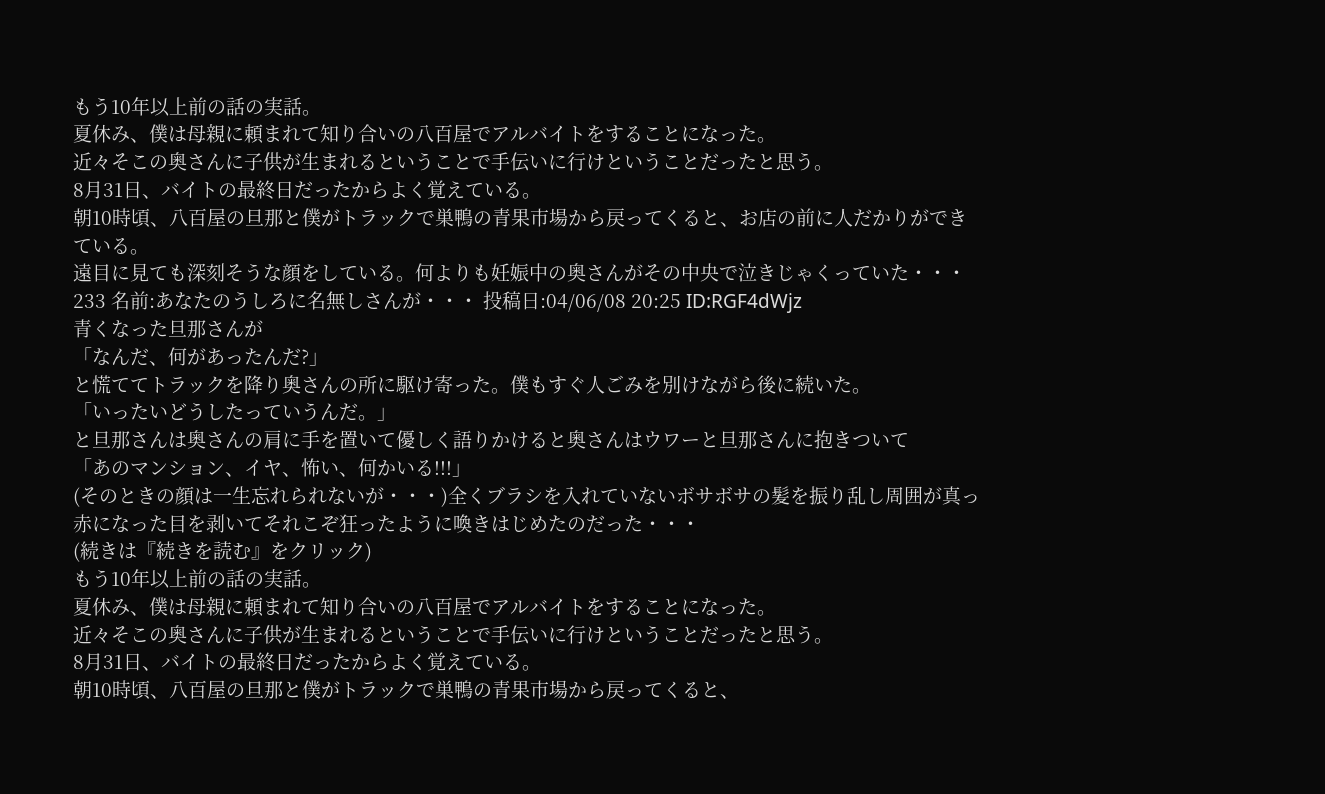もう10年以上前の話の実話。
夏休み、僕は母親に頼まれて知り合いの八百屋でアルバイトをすることになった。
近々そこの奥さんに子供が生まれるということで手伝いに行けということだったと思う。
8月31日、バイトの最終日だったからよく覚えている。
朝10時頃、八百屋の旦那と僕がトラックで巣鴨の青果市場から戻ってくると、お店の前に人だかりができている。
遠目に見ても深刻そうな顔をしている。何よりも妊娠中の奥さんがその中央で泣きじゃくっていた・・・
233 名前:あなたのうしろに名無しさんが・・・ 投稿日:04/06/08 20:25 ID:RGF4dWjz
青くなった旦那さんが
「なんだ、何があったんだ?」
と慌ててトラックを降り奥さんの所に駆け寄った。僕もすぐ人ごみを別けながら後に続いた。
「いったいどうしたっていうんだ。」
と旦那さんは奥さんの肩に手を置いて優しく語りかけると奥さんはウワーと旦那さんに抱きついて
「あのマンション、イヤ、怖い、何かいる!!!」
(そのときの顔は一生忘れられないが・・・)全くブラシを入れていないボサボサの髪を振り乱し周囲が真っ赤になった目を剥いてそれこぞ狂ったように喚きはじめたのだった・・・
(続きは『続きを読む』をクリック)
もう10年以上前の話の実話。
夏休み、僕は母親に頼まれて知り合いの八百屋でアルバイトをすることになった。
近々そこの奥さんに子供が生まれるということで手伝いに行けということだったと思う。
8月31日、バイトの最終日だったからよく覚えている。
朝10時頃、八百屋の旦那と僕がトラックで巣鴨の青果市場から戻ってくると、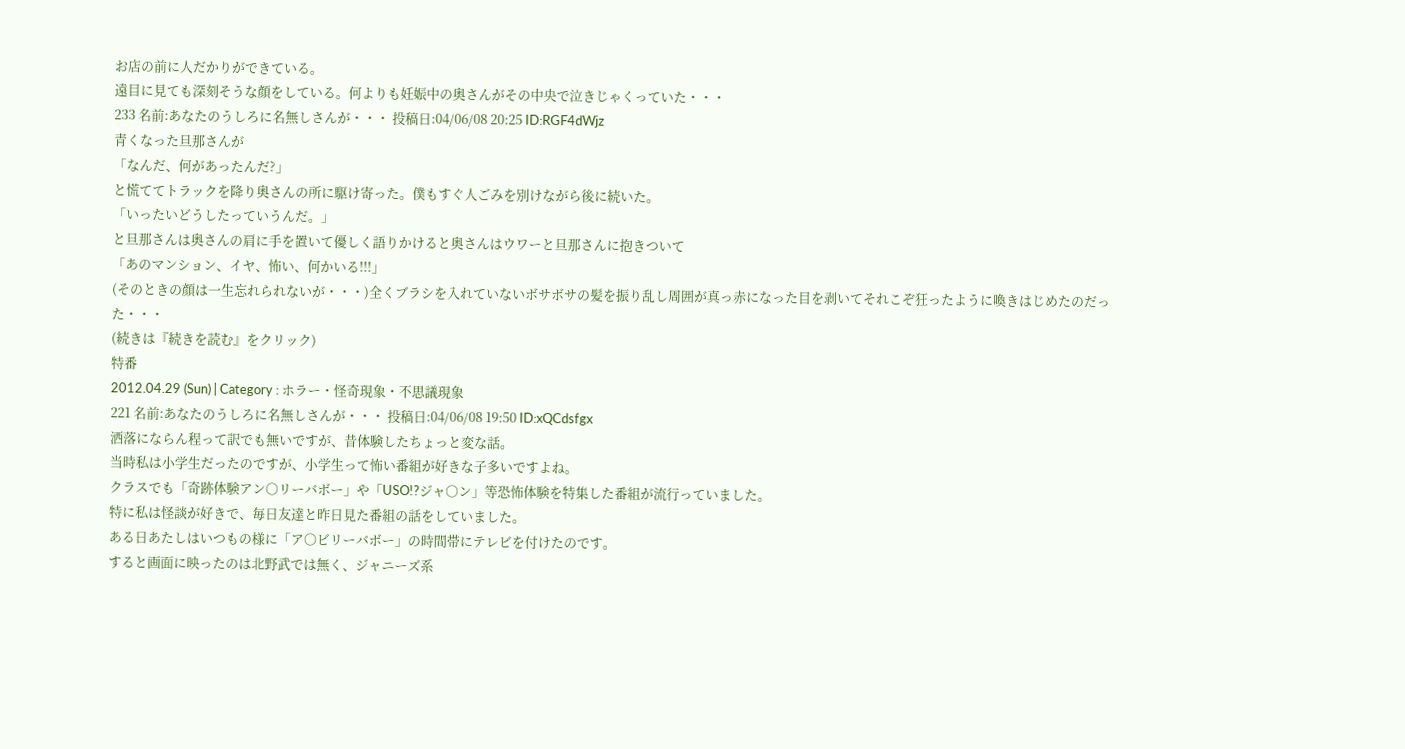お店の前に人だかりができている。
遠目に見ても深刻そうな顔をしている。何よりも妊娠中の奥さんがその中央で泣きじゃくっていた・・・
233 名前:あなたのうしろに名無しさんが・・・ 投稿日:04/06/08 20:25 ID:RGF4dWjz
青くなった旦那さんが
「なんだ、何があったんだ?」
と慌ててトラックを降り奥さんの所に駆け寄った。僕もすぐ人ごみを別けながら後に続いた。
「いったいどうしたっていうんだ。」
と旦那さんは奥さんの肩に手を置いて優しく語りかけると奥さんはウワーと旦那さんに抱きついて
「あのマンション、イヤ、怖い、何かいる!!!」
(そのときの顔は一生忘れられないが・・・)全くブラシを入れていないボサボサの髪を振り乱し周囲が真っ赤になった目を剥いてそれこぞ狂ったように喚きはじめたのだった・・・
(続きは『続きを読む』をクリック)
特番
2012.04.29 (Sun) | Category : ホラー・怪奇現象・不思議現象
221 名前:あなたのうしろに名無しさんが・・・ 投稿日:04/06/08 19:50 ID:xQCdsfgx
洒落にならん程って訳でも無いですが、昔体験したちょっと変な話。
当時私は小学生だったのですが、小学生って怖い番組が好きな子多いですよね。
クラスでも「奇跡体験アン○リーバボー」や「USO!?ジャ○ン」等恐怖体験を特集した番組が流行っていました。
特に私は怪談が好きで、毎日友達と昨日見た番組の話をしていました。
ある日あたしはいつもの様に「ア○ビリーバボー」の時間帯にテレビを付けたのです。
すると画面に映ったのは北野武では無く、ジャニーズ系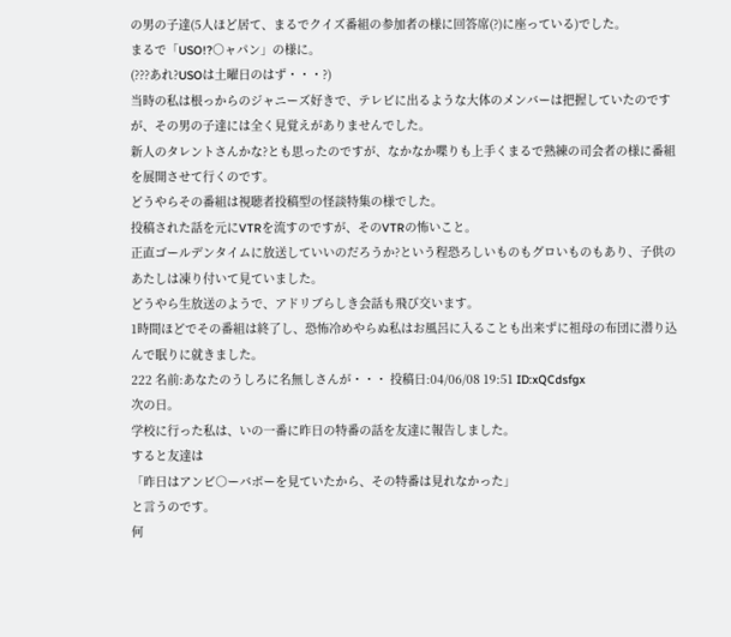の男の子達(5人ほど居て、まるでクイズ番組の参加者の様に回答席(?)に座っている)でした。
まるで「USO!?○ャパン」の様に。
(???あれ?USOは土曜日のはず・・・?)
当時の私は根っからのジャニーズ好きで、テレビに出るような大体のメンバーは把握していたのですが、その男の子達には全く見覚えがありませんでした。
新人のタレントさんかな?とも思ったのですが、なかなか喋りも上手くまるで熟練の司会者の様に番組を展開させて行くのです。
どうやらその番組は視聴者投稿型の怪談特集の様でした。
投稿された話を元にVTRを流すのですが、そのVTRの怖いこと。
正直ゴールデンタイムに放送していいのだろうか?という程恐ろしいものもグロいものもあり、子供のあたしは凍り付いて見ていました。
どうやら生放送のようで、アドリブらしき会話も飛び交います。
1時間ほどでその番組は終了し、恐怖冷めやらぬ私はお風呂に入ることも出来ずに祖母の布団に潜り込んで眠りに就きました。
222 名前:あなたのうしろに名無しさんが・・・ 投稿日:04/06/08 19:51 ID:xQCdsfgx
次の日。
学校に行った私は、いの一番に昨日の特番の話を友達に報告しました。
すると友達は
「昨日はアンビ○ーバボーを見ていたから、その特番は見れなかった」
と言うのです。
何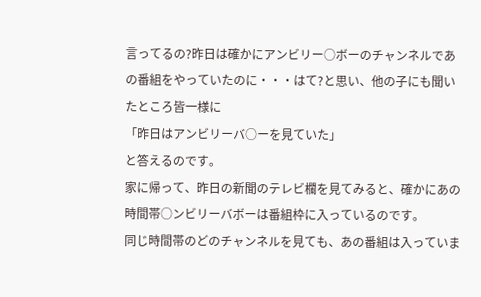言ってるの?昨日は確かにアンビリー○ボーのチャンネルであの番組をやっていたのに・・・はて?と思い、他の子にも聞いたところ皆一様に
「昨日はアンビリーバ○ーを見ていた」
と答えるのです。
家に帰って、昨日の新聞のテレビ欄を見てみると、確かにあの時間帯○ンビリーバボーは番組枠に入っているのです。
同じ時間帯のどのチャンネルを見ても、あの番組は入っていま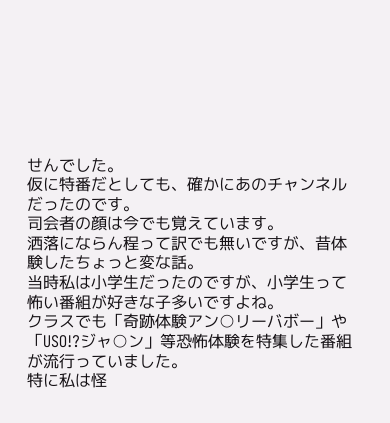せんでした。
仮に特番だとしても、確かにあのチャンネルだったのです。
司会者の顔は今でも覚えています。
洒落にならん程って訳でも無いですが、昔体験したちょっと変な話。
当時私は小学生だったのですが、小学生って怖い番組が好きな子多いですよね。
クラスでも「奇跡体験アン○リーバボー」や「USO!?ジャ○ン」等恐怖体験を特集した番組が流行っていました。
特に私は怪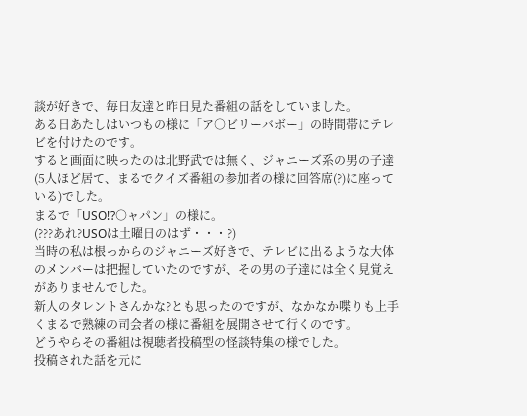談が好きで、毎日友達と昨日見た番組の話をしていました。
ある日あたしはいつもの様に「ア○ビリーバボー」の時間帯にテレビを付けたのです。
すると画面に映ったのは北野武では無く、ジャニーズ系の男の子達(5人ほど居て、まるでクイズ番組の参加者の様に回答席(?)に座っている)でした。
まるで「USO!?○ャパン」の様に。
(???あれ?USOは土曜日のはず・・・?)
当時の私は根っからのジャニーズ好きで、テレビに出るような大体のメンバーは把握していたのですが、その男の子達には全く見覚えがありませんでした。
新人のタレントさんかな?とも思ったのですが、なかなか喋りも上手くまるで熟練の司会者の様に番組を展開させて行くのです。
どうやらその番組は視聴者投稿型の怪談特集の様でした。
投稿された話を元に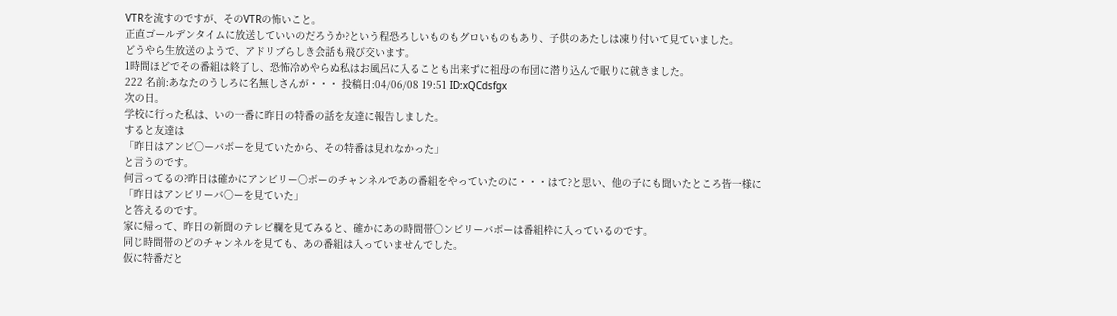VTRを流すのですが、そのVTRの怖いこと。
正直ゴールデンタイムに放送していいのだろうか?という程恐ろしいものもグロいものもあり、子供のあたしは凍り付いて見ていました。
どうやら生放送のようで、アドリブらしき会話も飛び交います。
1時間ほどでその番組は終了し、恐怖冷めやらぬ私はお風呂に入ることも出来ずに祖母の布団に潜り込んで眠りに就きました。
222 名前:あなたのうしろに名無しさんが・・・ 投稿日:04/06/08 19:51 ID:xQCdsfgx
次の日。
学校に行った私は、いの一番に昨日の特番の話を友達に報告しました。
すると友達は
「昨日はアンビ○ーバボーを見ていたから、その特番は見れなかった」
と言うのです。
何言ってるの?昨日は確かにアンビリー○ボーのチャンネルであの番組をやっていたのに・・・はて?と思い、他の子にも聞いたところ皆一様に
「昨日はアンビリーバ○ーを見ていた」
と答えるのです。
家に帰って、昨日の新聞のテレビ欄を見てみると、確かにあの時間帯○ンビリーバボーは番組枠に入っているのです。
同じ時間帯のどのチャンネルを見ても、あの番組は入っていませんでした。
仮に特番だと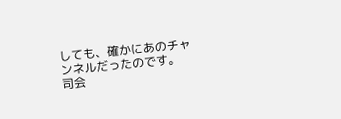しても、確かにあのチャンネルだったのです。
司会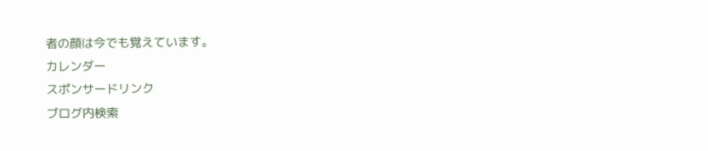者の顔は今でも覚えています。
カレンダー
スポンサードリンク
ブログ内検索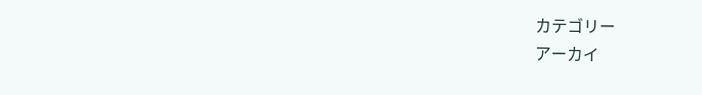カテゴリー
アーカイ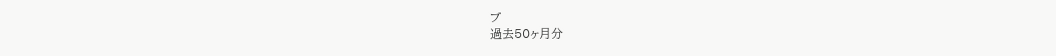ブ
過去50ヶ月分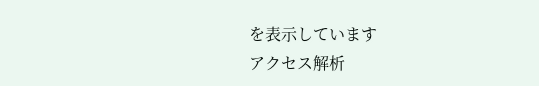を表示しています
アクセス解析